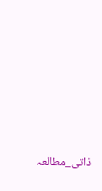ذاتی_مطالعہ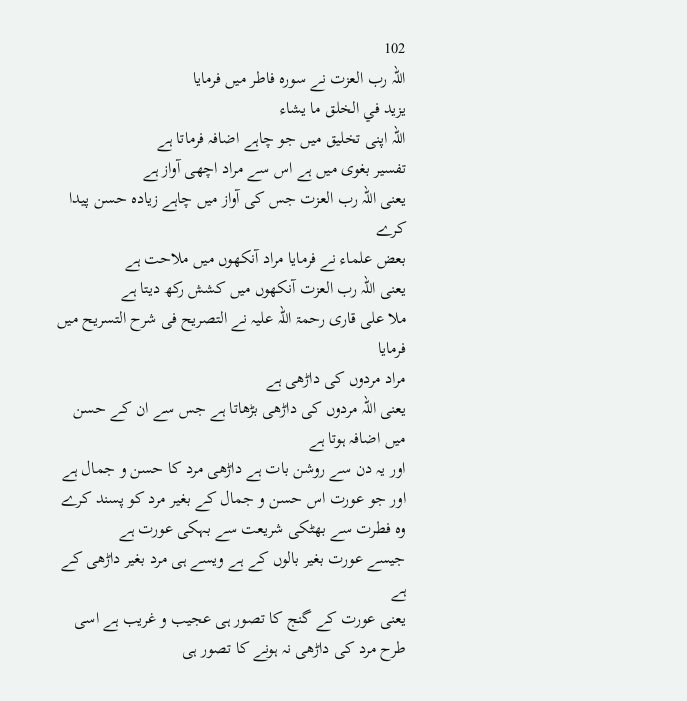102
اللہ رب العزت نے سورہ فاطر میں فرمایا
يزيد في الخلق ما يشاء
اللہ اپنی تخلیق میں جو چاہے اضافہ فرماتا ہے
تفسیر بغوی میں ہے اس سے مراد اچھی آواز ہے
یعنی اللہ رب العزت جس کی آواز میں چاہے زیادہ حسن پیدا کرے
بعض علماء نے فرمایا مراد آنکھوں میں ملاحت ہے
یعنی اللہ رب العزت آنکھوں میں کشش رکھ دیتا ہے
ملا علی قاری رحمۃ اللہ علیہ نے التصریح فی شرح التسریح میں فرمایا
مراد مردوں کی داڑھی ہے
یعنی اللہ مردوں کی داڑھی بڑھاتا ہے جس سے ان کے حسن میں اضافہ ہوتا ہے
اور یہ دن سے روشن بات ہے داڑھی مرد کا حسن و جمال ہے
اور جو عورت اس حسن و جمال کے بغیر مرد کو پسند کرے وہ فطرت سے بھٹکی شریعت سے بہکی عورت ہے
جیسے عورت بغیر بالوں کے ہے ویسے ہی مرد بغیر داڑھی کے ہے
یعنی عورت کے گنج کا تصور ہی عجیب و غریب ہے اسی طرح مرد کی داڑھی نہ ہونے کا تصور ہی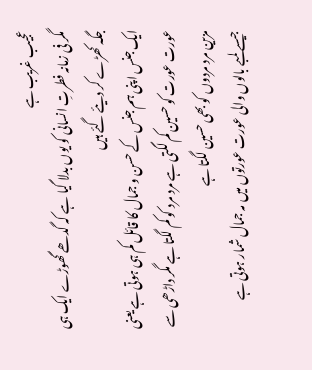عجیب غریب ہے
مگر فی زمانہ فطرتِ انسانی کو یوں بدلا گیا ہے کہ گدھے گھوڑے ایک ہی جگہ کھڑے کر دیئے گئے ہیں
ایک جنس اپنی ہم جنس کے حسن و جمال کا قائل کم ہی ہوتی ہے یعنی عورت عورت کو حسین کم لگتی ہے مرد مرد کو کم لگتا ہے مگر داڑھی سے مزین مرد مردوں کو بھی حسین لگتا ہے
جیسے لمبے بالوں والی عورت عورتوں میں مہ جمال شمار ہوتی ہے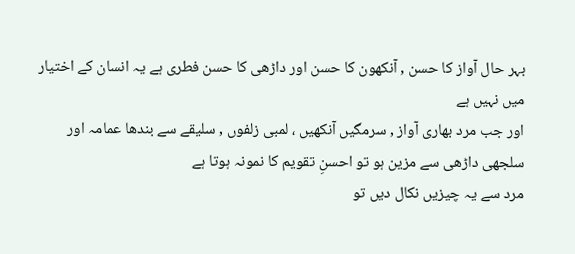بہر حال آواز کا حسن , آنکھون کا حسن اور داڑھی کا حسن فطری ہے یہ انسان کے اختیار میں نہیں ہے
اور جب مرد بھاری آواز , سرمگیں آنکھیں ، لمبی زلفوں , سلیقے سے بندھا عمامہ اور سلجھی داڑھی سے مزین ہو تو احسنِ تقویم کا نمونہ ہوتا ہے
مرد سے یہ چیزیں نکال دیں تو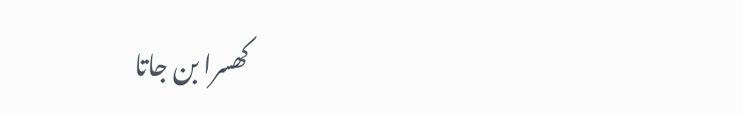کھسرا بن جاتا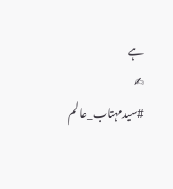ہے
✍ #سیدمہتاب_عالم